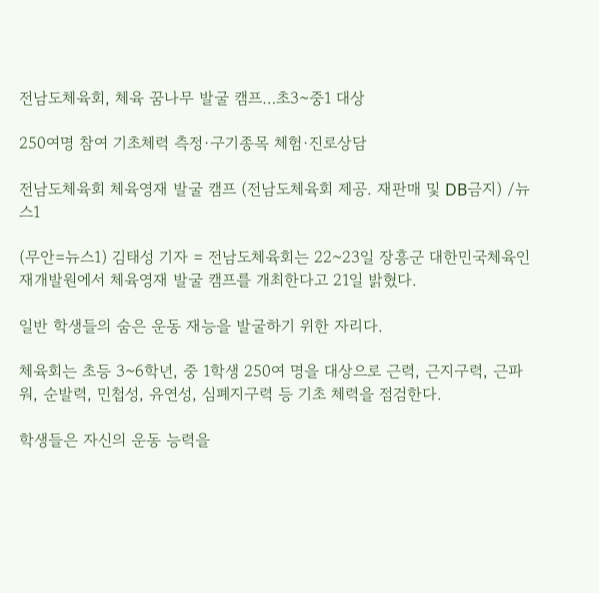전남도체육회, 체육 꿈나무 발굴 캠프…초3~중1 대상

250여명 참여 기초체력 측정·구기종목 체험·진로상담

전남도체육회 체육영재 발굴 캠프 (전남도체육회 제공. 재판매 및 DB금지) /뉴스1

(무안=뉴스1) 김태성 기자 = 전남도체육회는 22~23일 장흥군 대한민국체육인재개발원에서 체육영재 발굴 캠프를 개최한다고 21일 밝혔다.

일반 학생들의 숨은 운동 재능을 발굴하기 위한 자리다.

체육회는 초등 3~6학년, 중 1학생 250여 명을 대상으로 근력, 근지구력, 근파워, 순발력, 민첩성, 유연성, 심폐지구력 등 기초 체력을 점검한다.

학생들은 자신의 운동 능력을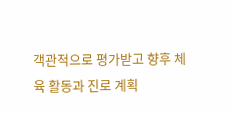객관적으로 평가받고 향후 체육 활동과 진로 계획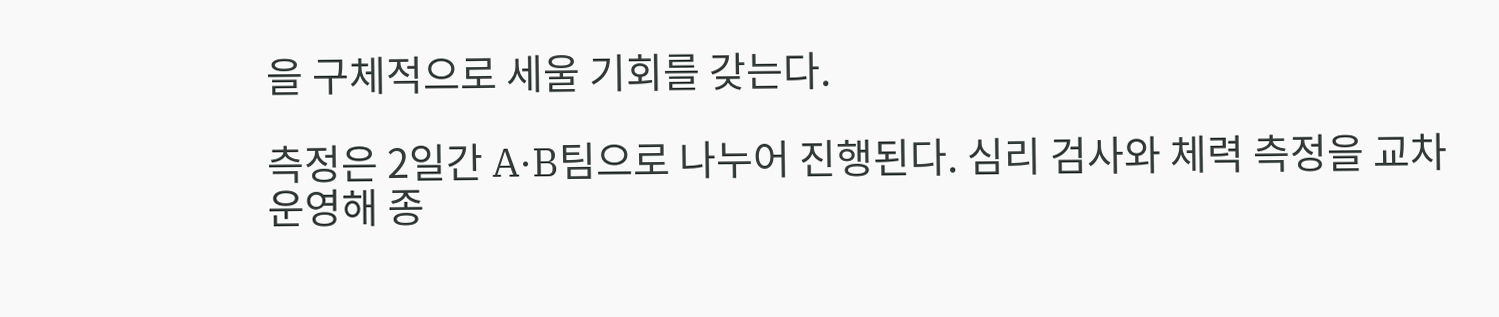을 구체적으로 세울 기회를 갖는다.

측정은 2일간 A·B팀으로 나누어 진행된다. 심리 검사와 체력 측정을 교차 운영해 종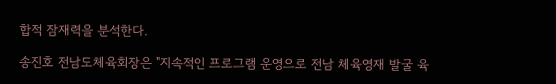합적 잠재력을 분석한다.

송진호 전남도체육회장은 "지속적인 프로그램 운영으로 전남 체육영재 발굴 육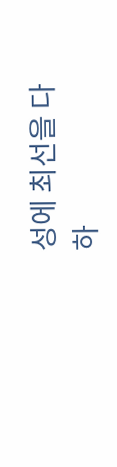성에 최선을 다하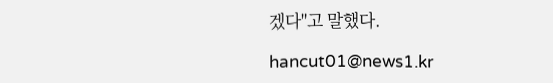겠다"고 말했다.

hancut01@news1.kr